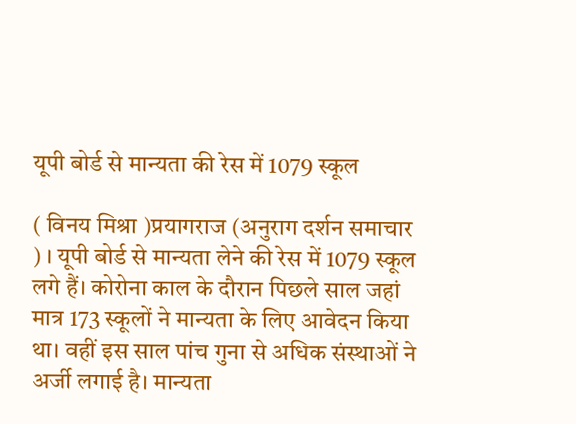यूपी बोर्ड से मान्यता की रेस में 1079 स्कूल

( विनय मिश्रा )प्रयागराज (अनुराग दर्शन समाचार ) । यूपी बोर्ड से मान्यता लेने की रेस में 1079 स्कूल लगे हैं। कोरोना काल के दौरान पिछले साल जहां मात्र 173 स्कूलों ने मान्यता के लिए आवेदन किया था। वहीं इस साल पांच गुना से अधिक संस्थाओं ने अर्जी लगाई है। मान्यता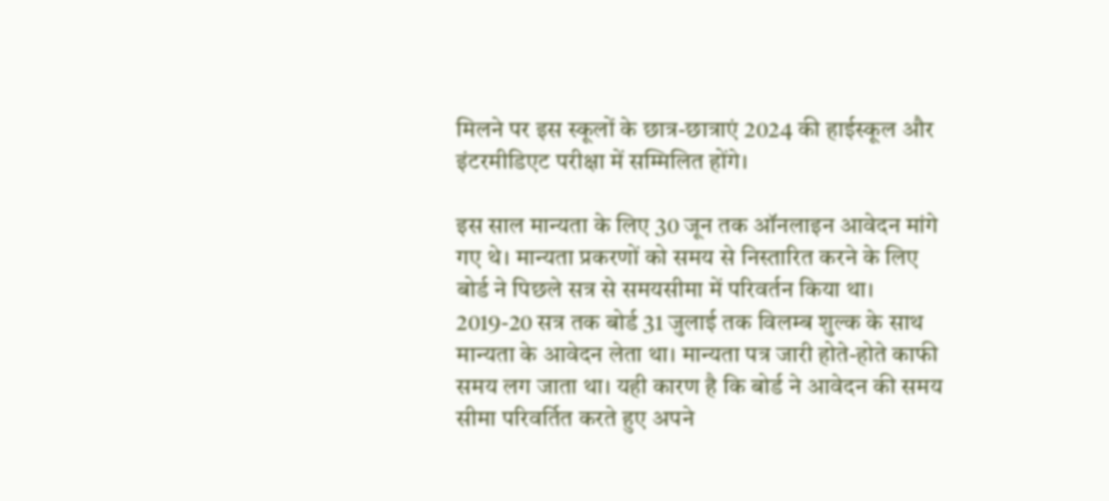मिलने पर इस स्कूलों के छात्र-छात्राएं 2024 की हाईस्कूल और इंटरमीडिएट परीक्षा में सम्मिलित होंगे।

इस साल मान्यता के लिए 30 जून तक ऑनलाइन आवेदन मांगे गए थे। मान्यता प्रकरणों को समय से निस्तारित करने के लिए बोर्ड ने पिछले सत्र से समयसीमा में परिवर्तन किया था। 2019-20 सत्र तक बोर्ड 31 जुलाई तक विलम्ब शुल्क के साथ मान्यता के आवेदन लेता था। मान्यता पत्र जारी होते-होते काफी समय लग जाता था। यही कारण है कि बोर्ड ने आवेदन की समय सीमा परिवर्तित करते हुए अपने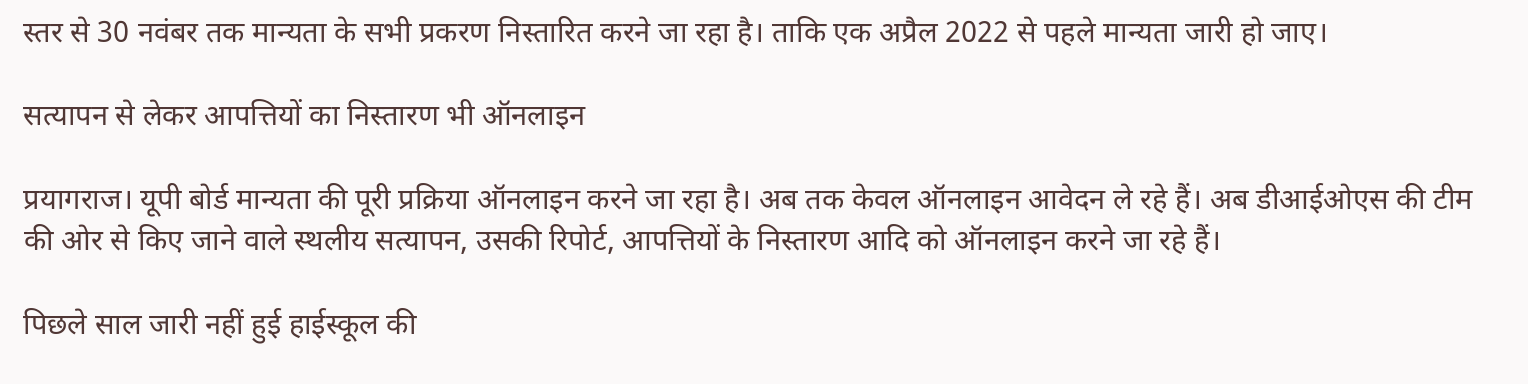स्तर से 30 नवंबर तक मान्यता के सभी प्रकरण निस्तारित करने जा रहा है। ताकि एक अप्रैल 2022 से पहले मान्यता जारी हो जाए।

सत्यापन से लेकर आपत्तियों का निस्तारण भी ऑनलाइन

प्रयागराज। यूपी बोर्ड मान्यता की पूरी प्रक्रिया ऑनलाइन करने जा रहा है। अब तक केवल ऑनलाइन आवेदन ले रहे हैं। अब डीआईओएस की टीम की ओर से किए जाने वाले स्थलीय सत्यापन, उसकी रिपोर्ट, आपत्तियों के निस्तारण आदि को ऑनलाइन करने जा रहे हैं।

पिछले साल जारी नहीं हुई हाईस्कूल की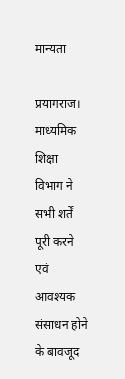मान्यता

प्रयागराज। माध्यमिक शिक्षा विभाग ने सभी शर्तें पूरी करने एवं आवश्यक संसाधन होने के बावजूद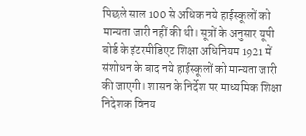पिछले साल 100 से अधिक नये हाईस्कूलों को मान्यता जारी नहीं की थी। सूत्रों के अनुसार यूपी बोर्ड के इंटरमीडिएट शिक्षा अधिनियम 1921 में संशोधन के बाद नये हाईस्कूलों को मान्यता जारी की जाएगी। शासन के निर्देश पर माध्यमिक शिक्षा निदेशक विनय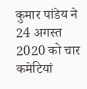कुमार पांडेय ने 24 अगस्त 2020 को चार कमेटियां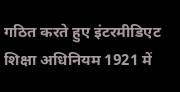गठित करते हुए इंटरमीडिएट शिक्षा अधिनियम 1921 में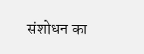संशोधन का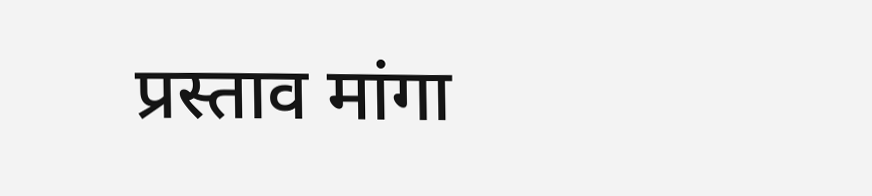प्रस्ताव मांगा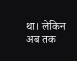था। लेकिन अब तक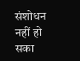संशोधन नहीं हो सका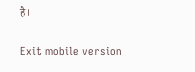है।

Exit mobile version